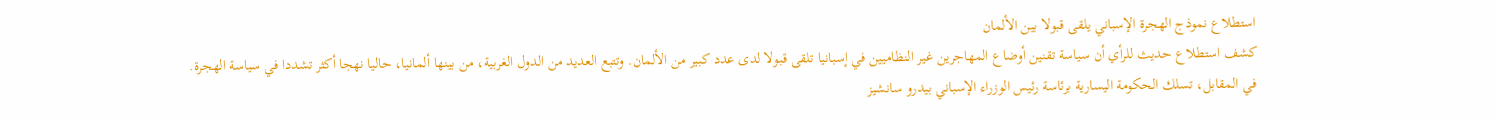استطلاع نموذج الهجرة الإسباني يلقى قبولا بين الألمان
كشف استطلاع حديث للرأي أن سياسة تقنين أوضاع المهاجرين غير النظاميين في إسبانيا تلقى قبولا لدى عدد كبير من الألمان. وتتبع العديد من الدول الغربية، من بينها ألمانيا، حاليا نهجا أكثر تشددا في سياسة الهجرة. في المقابل، تسلك الحكومة اليسارية برئاسة رئيس الوزراء الإسباني بيدرو سانشيز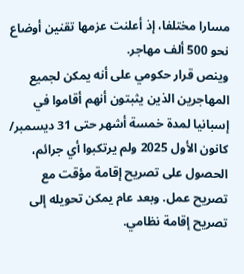مسارا مختلفا، إذ أعلنت عزمها تقنين أوضاع نحو 500 ألف مهاجر.
وينص قرار حكومي على أنه يمكن لجميع المهاجرين الذين يثبتون أنهم أقاموا في إسبانيا لمدة خمسة أشهر حتى 31 ديسمبر/ كانون الأول 2025 ولم يرتكبوا أي جرائم، الحصول على تصريح إقامة مؤقت مع تصريح عمل. وبعد عام يمكن تحويله إلى تصريح إقامة نظامي.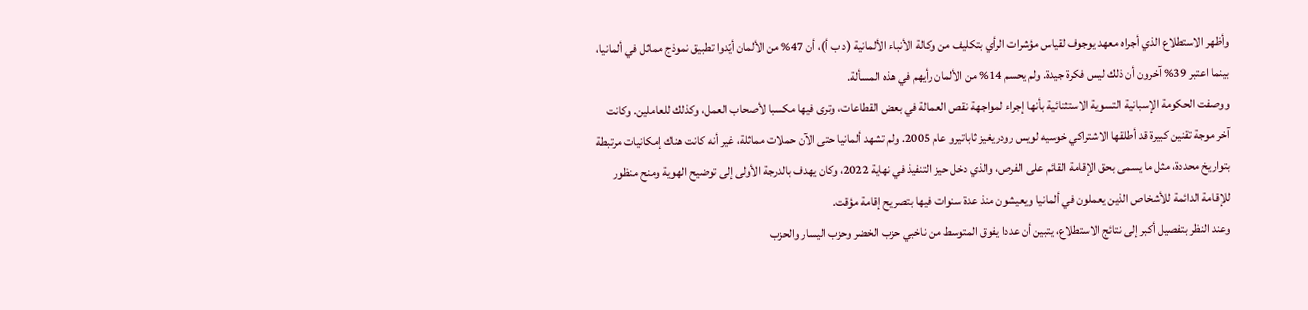وأظهر الاستطلاع الذي أجراه معهد يوجوف لقياس مؤشرات الرأي بتكليف من وكالة الأنباء الألمانية (د ب أ)، أن 47% من الألمان أيّدوا تطبيق نموذج مماثل في ألمانيا، بينما اعتبر 39% آخرون أن ذلك ليس فكرة جيدة. ولم يحسم 14% من الألمان رأيهم في هذه المسألة.
ووصفت الحكومة الإسبانية التسوية الاستثنائية بأنها إجراء لمواجهة نقص العمالة في بعض القطاعات، وترى فيها مكسبا لأصحاب العمل، وكذلك للعاملين. وكانت آخر موجة تقنين كبيرة قد أطلقها الاشتراكي خوسيه لويس رودريغيز ثاباتيرو عام 2005. ولم تشهد ألمانيا حتى الآن حملات مماثلة، غير أنه كانت هناك إمكانيات مرتبطة بتواريخ محددة، مثل ما يسمى بحق الإقامة القائم على الفرص، والذي دخل حيز التنفيذ في نهاية 2022، وكان يهدف بالدرجة الأولى إلى توضيح الهوية ومنح منظور للإقامة الدائمة للأشخاص الذين يعملون في ألمانيا ويعيشون منذ عدة سنوات فيها بتصريح إقامة مؤقت.
وعند النظر بتفصيل أكبر إلى نتائج الاستطلاع، يتبين أن عددا يفوق المتوسط من ناخبي حزب الخضر وحزب اليسار والحزب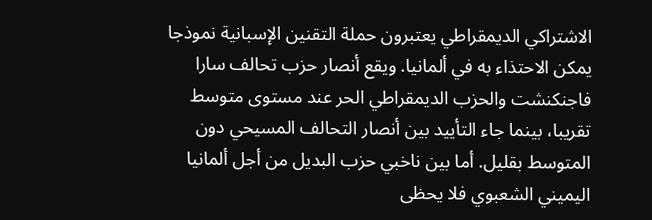الاشتراكي الديمقراطي يعتبرون حملة التقنين الإسبانية نموذجا يمكن الاحتذاء به في ألمانيا. ويقع أنصار حزب تحالف سارا فاجنكنشت والحزب الديمقراطي الحر عند مستوى متوسط تقريبا، بينما جاء التأييد بين أنصار التحالف المسيحي دون المتوسط بقليل. أما بين ناخبي حزب البديل من أجل ألمانيا اليميني الشعبوي فلا يحظى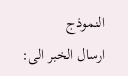النموذج
ارسال الخبر الى: